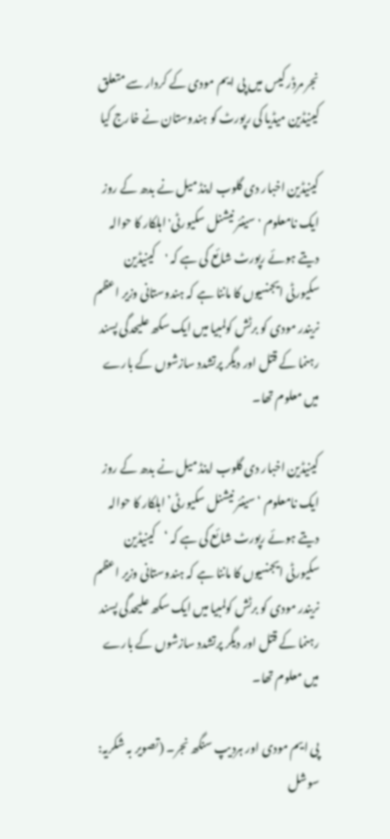نجر مرڈر کیس میں پی ایم مودی کے کردار سے متعلق کینیڈین میڈیا کی رپورٹ کو ہندوستان نے خارج کیا

کینیڈین اخبار دی گلوب اینڈ میل نے بدھ کے روز ایک نامعلوم 'سینئر نیشنل سکیورٹی' اہلکار کا حوالہ دیتے ہوئے رپورٹ شائع کی ہے کہ 'کینیڈین سکیورٹی ایجنسیوں کا ماننا ہے کہ ہندوستانی وزیر اعظم نریندر مودی کو برٹش کولمبیا میں ایک سکھ علیحدگی پسند رہنما کے قتل اور دیگر پرتشدد سازشوں کے بارے میں معلوم تھا۔

کینیڈین اخبار دی گلوب اینڈ میل نے بدھ کے روز ایک نامعلوم ‘سینئر نیشنل سکیورٹی’ اہلکار کا حوالہ دیتے ہوئے رپورٹ شائع کی ہے کہ ‘کینیڈین سکیورٹی ایجنسیوں کا ماننا ہے کہ ہندوستانی وزیر اعظم نریندر مودی کو برٹش کولمبیا میں ایک سکھ علیحدگی پسند رہنما کے قتل اور دیگر پرتشدد سازشوں کے بارے میں معلوم تھا۔

پی ایم مودی اور ہردیپ سنگھ نجر۔ (تصویر بہ شکریہ: سوشل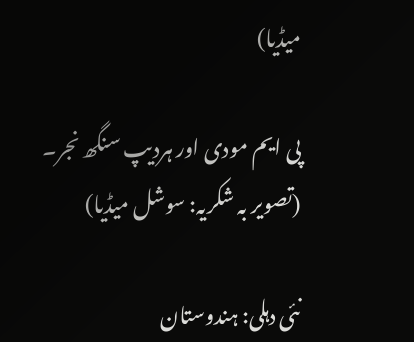میڈیا)

پی ایم مودی اور ہردیپ سنگھ نجر۔ (تصویر بہ شکریہ: سوشل میڈیا)

نئی دہلی: ہندوستان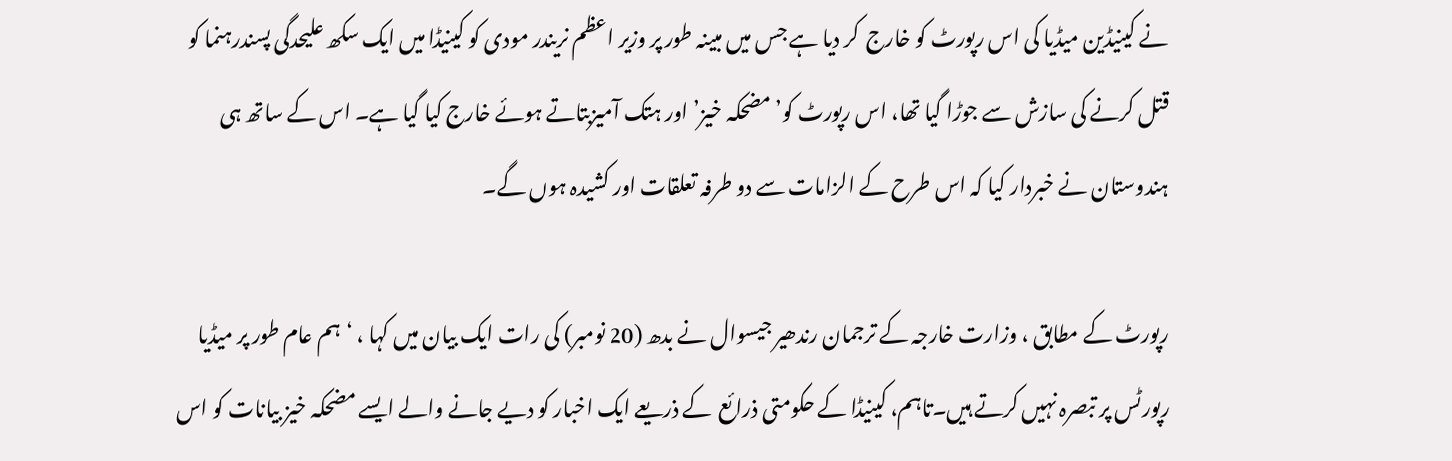نے کینیڈین میڈیا کی اس رپورٹ کو خارج  کر دیا ہے جس میں مبینہ طور پر وزیر اعظم نریندر مودی کو کینیڈا میں ایک سکھ علیحدگی پسندرہنما کو قتل کرنے کی سازش سے جوڑا گیا تھا، اس رپورٹ کو’مضحکہ خیز’ اور ہتک آمیزبتاتے ہوئے خارج کیا گیا ہے۔ اس کے ساتھ ہی ہندوستان نے خبردار کیا کہ اس طرح کے الزامات سے دو طرفہ تعلقات اور کشیدہ ہوں گے۔

رپورٹ کے مطابق ، وزارت خارجہ کے ترجمان رندھیر جیسوال نے بدھ (20 نومبر) کی رات ایک بیان میں کہا ، ‘ہم عام طور پر میڈیا رپورٹس پر تبصرہ نہیں کرتے ہیں۔تاہم، کینیڈا کے حکومتی ذرائع  کے ذریعے ایک اخبار کو دیے جانے والے ایسے مضحکہ خیز بیانات کو اس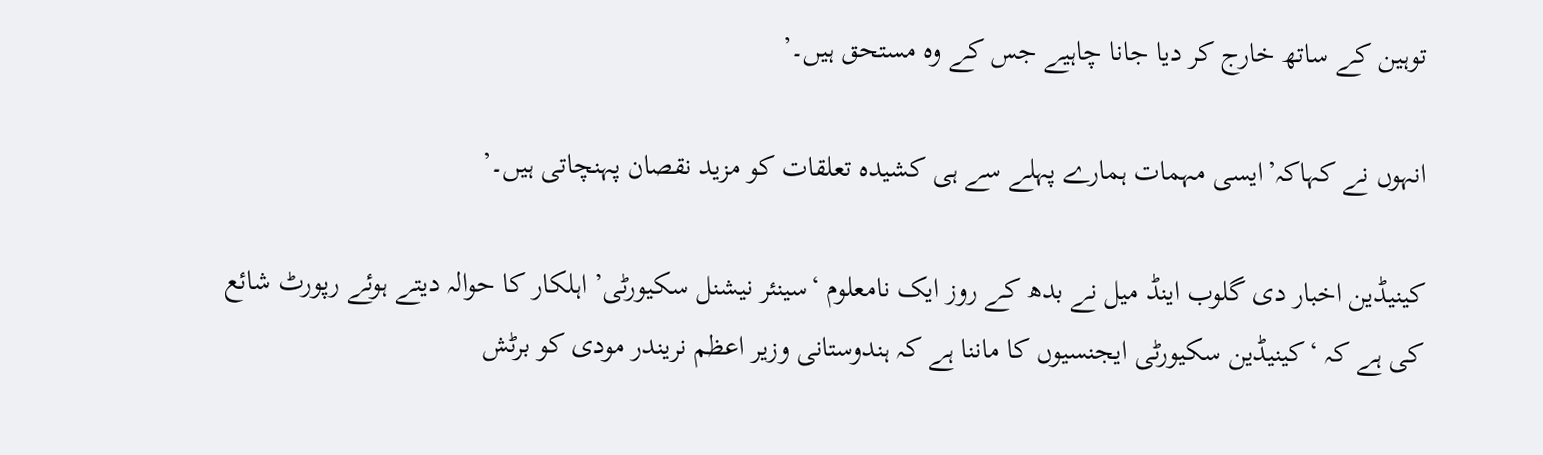توہین کے ساتھ خارج کر دیا جانا چاہیے جس کے وہ مستحق ہیں۔’

انہوں نے کہاکہ’ایسی مہمات ہمارے پہلے سے ہی کشیدہ تعلقات کو مزید نقصان پہنچاتی ہیں۔’

کینیڈین اخبار دی گلوب اینڈ میل نے بدھ کے روز ایک نامعلوم ‘سینئر نیشنل سکیورٹی’ اہلکار کا حوالہ دیتے ہوئے رپورٹ شائع کی ہے کہ ‘کینیڈین سکیورٹی ایجنسیوں کا ماننا ہے کہ ہندوستانی وزیر اعظم نریندر مودی کو برٹش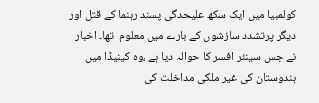کولمبیا میں ایک سکھ علیحدگی پسند رہنما کے قتل اور دیگر پرتشدد سازشوں کے بارے میں معلوم  تھا۔ اخبار نے جس سینئر افسر کا حوالہ دیا ہے ،وہ کینیڈا میں ہندوستان کی غیر ملکی مداخلت کی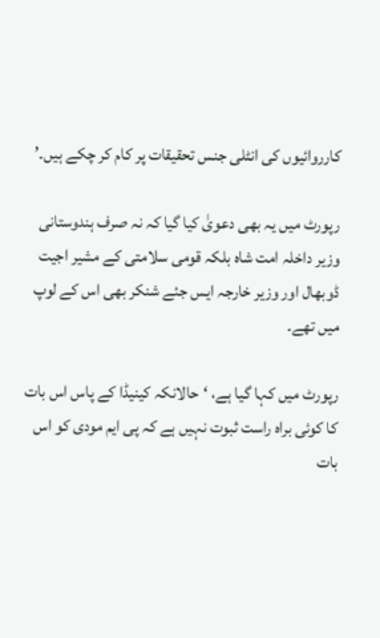کارروائیوں کی انٹلی جنس تحقیقات پر کام کر چکے ہیں۔’

رپورٹ میں یہ بھی دعویٰ کیا گیا کہ نہ صرف ہندوستانی وزیر داخلہ امت شاہ بلکہ قومی سلامتی کے مشیر اجیت ڈوبھال اور وزیر خارجہ ایس جئے شنکر بھی اس کے لوپ  میں تھے۔

رپورٹ میں کہا گیا ہے، ‘حالانکہ کینیڈا کے پاس اس بات کا کوئی براہ راست ثبوت نہیں ہے کہ پی ایم مودی کو اس بات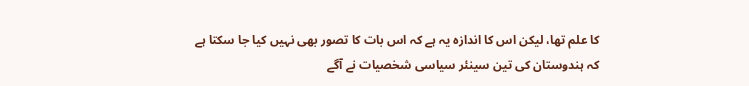کا علم تھا، لیکن اس کا اندازہ یہ ہے کہ اس بات کا تصور بھی نہیں کیا جا سکتا ہے کہ ہندوستان کی تین سینئر سیاسی شخصیات نے آگے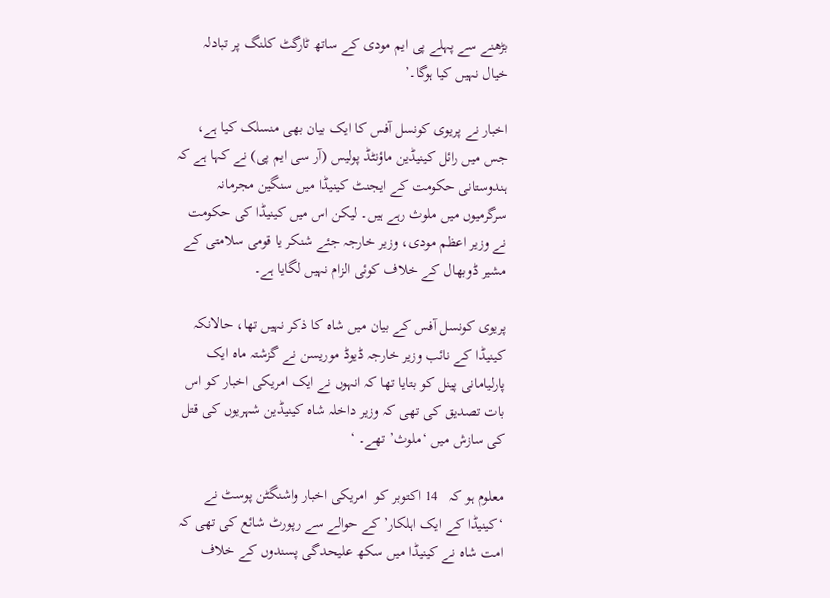بڑھنے سے پہلے پی ایم مودی کے ساتھ ٹارگٹ کلنگ پر تبادلہ خیال نہیں کیا ہوگا۔’

اخبار نے پریوی کونسل آفس کا ایک بیان بھی منسلک کیا ہے، جس میں رائل کینیڈین ماؤنٹڈ پولیس (آر سی ایم پی) نے کہا ہے کہ ہندوستانی حکومت کے ایجنٹ کینیڈا میں سنگین مجرمانہ سرگرمیوں میں ملوث رہے ہیں۔ لیکن اس میں کینیڈا کی حکومت نے وزیر اعظم مودی، وزیر خارجہ جئے شنکر یا قومی سلامتی کے مشیر ڈوبھال کے خلاف کوئی الزام نہیں لگایا ہے۔

پریوی کونسل آفس کے بیان میں شاہ کا ذکر نہیں تھا، حالانکہ کینیڈا کے نائب وزیر خارجہ ڈیوڈ موریسن نے گزشتہ ماہ ایک پارلیامانی پینل کو بتایا تھا کہ انہوں نے ایک امریکی اخبار کو اس بات تصدیق کی تھی کہ وزیر داخلہ شاہ کینیڈین شہریوں کی قتل کی سازش میں ‘ملوث’ تھے۔ ‘

معلوم ہو کہ   14 اکتوبر کو  امریکی اخبار واشنگٹن پوسٹ نے ‘کینیڈا کے ایک اہلکار’ کے حوالے سے رپورٹ شائع کی تھی کہ امت شاہ نے کینیڈا میں سکھ علیحدگی پسندوں کے خلاف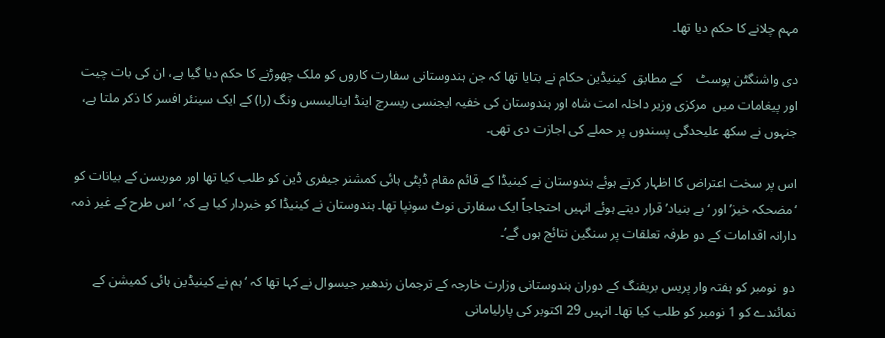مہم چلانے کا حکم دیا تھا۔

دی واشنگٹن پوسٹ    کے مطابق  کینیڈین حکام نے بتایا تھا کہ جن ہندوستانی سفارت کاروں کو ملک چھوڑنے کا حکم دیا گیا ہے، ان کی بات چیت  اور پیغامات میں  مرکزی وزیر داخلہ امت شاہ اور ہندوستان کی خفیہ ایجنسی ریسرچ اینڈ اینالیسس ونگ (را) کے ایک سینئر افسر کا ذکر ملتا ہے، جنہوں نے سکھ علیحدگی پسندوں پر حملے کی اجازت دی تھی۔

اس پر سخت اعتراض کا اظہار کرتے ہوئے ہندوستان نے کینیڈا کے قائم مقام ڈپٹی ہائی کمشنر جیفری ڈین کو طلب کیا تھا اور موریسن کے بیانات کو ‘مضحکہ خیز’ اور ‘بے بنیاد’ قرار دیتے ہوئے انہیں احتجاجاً ایک سفارتی نوٹ سونپا تھا۔ ہندوستان نے کینیڈا کو خبردار کیا ہے کہ ‘اس طرح کے غیر ذمہ دارانہ اقدامات کے دو طرفہ تعلقات پر سنگین نتائج ہوں گے’۔

دو  نومبر کو ہفتہ وار پریس بریفنگ کے دوران ہندوستانی وزارت خارجہ کے ترجمان رندھیر جیسوال نے کہا تھا کہ ‘ہم نے کینیڈین ہائی کمیشن کے نمائندے کو 1 نومبر کو طلب کیا تھا۔ انہیں 29 اکتوبر کی پارلیامانی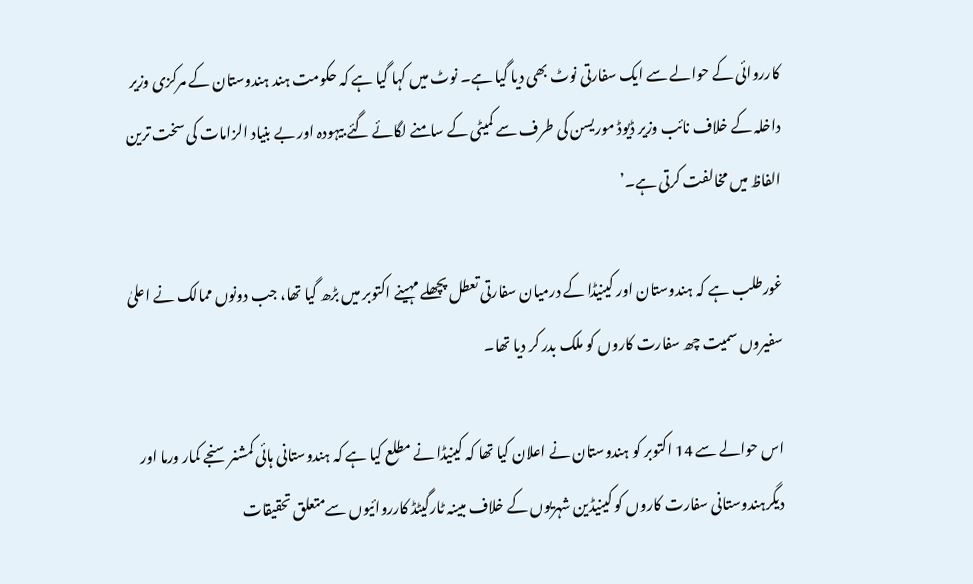کارروائی کے حوالے سے ایک سفارتی نوٹ بھی دیا گیا ہے۔ نوٹ میں کہا گیا ہے کہ حکومت ہند ہندوستان کے مرکزی وزیر داخلہ کے خلاف نائب وزیر ڈیوڈ موریسن کی طرف سے کمیٹی کے سامنے لگائے گئے بیہودہ اور بے بنیاد الزامات کی سخت ترین الفاظ میں مخالفت کرتی ہے۔’

غورطلب ہے کہ ہندوستان اور کینیڈا کے درمیان سفارتی تعطل پچھلے مہینے اکتوبر میں بڑھ گیا تھا، جب دونوں ممالک نے اعلیٰ سفیروں سمیت چھ سفارت کاروں کو ملک بدر کر دیا تھا۔

اس حوالے سے 14 اکتوبر کو ہندوستان نے اعلان کیا تھا کہ کینیڈا نے مطلع کیا ہے کہ ہندوستانی ہائی کمشنر سنجے کمار ورما اور دیگرہندوستانی سفارت کاروں کو کینیڈین شہریوں کے خلاف مبینہ ٹارگیٹڈ کارروائیوں سےمتعلق تحقیقات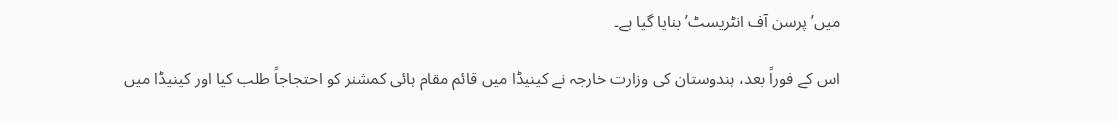میں’پرسن آف انٹریسٹ’ بنایا گیا ہے۔

اس کے فوراً بعد، ہندوستان کی وزارت خارجہ نے کینیڈا میں قائم مقام ہائی کمشنر کو احتجاجاً طلب کیا اور کینیڈا میں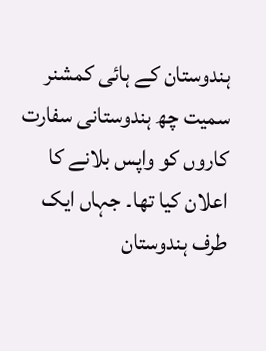ہندوستان کے ہائی کمشنر سمیت چھ ہندوستانی سفارت کاروں کو واپس بلانے کا اعلان کیا تھا۔ جہاں ایک طرف ہندوستان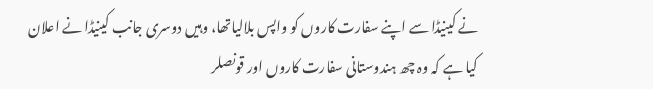نے کینیڈا سے اپنے سفارت کاروں کو واپس بلالیاتھا، وہیں دوسری جانب کینیڈا نے اعلان کیا ہے کہ وہ چھ ہندوستانی سفارت کاروں اور قونصلر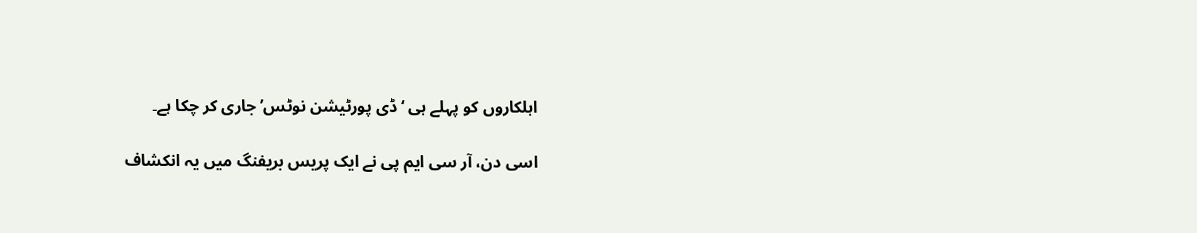اہلکاروں کو پہلے ہی ‘ڈی پورٹیشن نوٹس’ جاری کر چکا ہے۔

اسی دن، آر سی ایم پی نے ایک پریس بریفنگ میں یہ انکشاف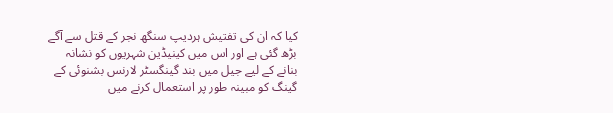کیا کہ ان کی تفتیش ہردیپ سنگھ نجر کے قتل سے آگے بڑھ گئی ہے اور اس میں کینیڈین شہریوں کو نشانہ بنانے کے لیے جیل میں بند گینگسٹر لارنس بشنوئی کے گینگ کو مبینہ طور پر استعمال کرنے میں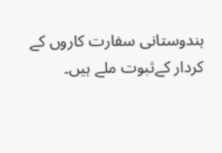ہندوستانی سفارت کاروں کے کردار کےثبوت ملے ہیں۔